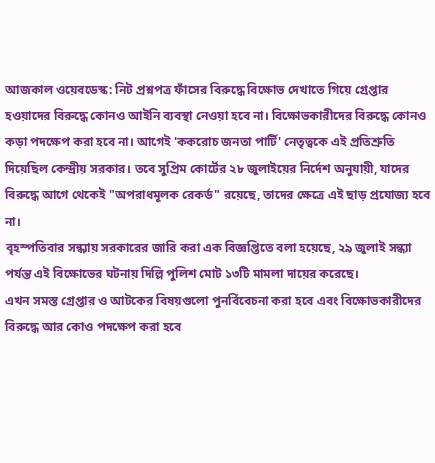আজকাল ওয়েবডেস্ক: নিট প্রশ্নপত্র ফাঁসের বিরুদ্ধে বিক্ষোভ দেখাতে গিয়ে গ্রেপ্তার হওয়াদের বিরুদ্ধে কোনও আইনি ব্যবস্থা নেওয়া হবে না। বিক্ষোভকারীদের বিরুদ্ধে কোনও কড়া পদক্ষেপ করা হবে না। আগেই 'ককরোচ জনতা পার্টি' নেতৃত্বকে এই প্রতিশ্রুতি দিয়েছিল কেন্দ্রীয় সরকার। তবে সুপ্রিম কোর্টের ২৮ জুলাইয়ের নির্দেশ অনুযায়ী, যাদের বিরুদ্ধে আগে থেকেই "অপরাধমূলক রেকর্ড" রয়েছে, তাদের ক্ষেত্রে এই ছাড় প্রযোজ্য হবে না।
বৃহস্পতিবার সন্ধ্যায় সরকারের জারি করা এক বিজ্ঞপ্তিতে বলা হয়েছে, ২৯ জুলাই সন্ধ্যা পর্যন্ত এই বিক্ষোভের ঘটনায় দিল্লি পুলিশ মোট ১৩টি মামলা দায়ের করেছে।
এখন সমস্ত গ্রেপ্তার ও আটকের বিষয়গুলো পুনর্বিবেচনা করা হবে এবং বিক্ষোভকারীদের বিরুদ্ধে আর কোও পদক্ষেপ করা হবে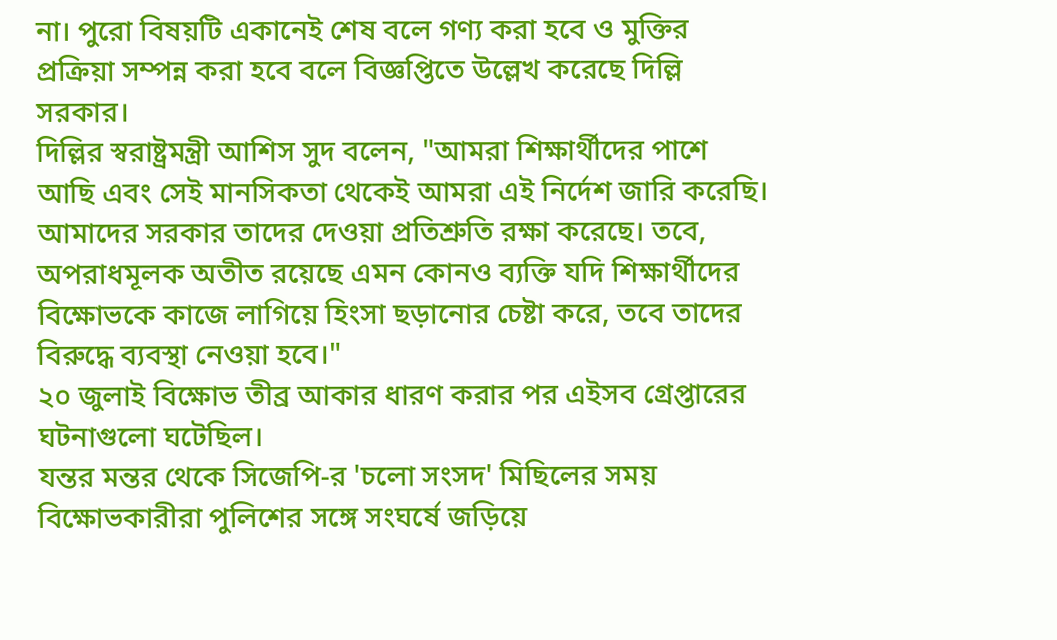না। পুরো বিষয়টি একানেই শেষ বলে গণ্য করা হবে ও মুক্তির প্রক্রিয়া সম্পন্ন করা হবে বলে বিজ্ঞপ্তিতে উল্লেখ করেছে দিল্লি সরকার।
দিল্লির স্বরাষ্ট্রমন্ত্রী আশিস সুদ বলেন, "আমরা শিক্ষার্থীদের পাশে আছি এবং সেই মানসিকতা থেকেই আমরা এই নির্দেশ জারি করেছি। আমাদের সরকার তাদের দেওয়া প্রতিশ্রুতি রক্ষা করেছে। তবে, অপরাধমূলক অতীত রয়েছে এমন কোনও ব্যক্তি যদি শিক্ষার্থীদের বিক্ষোভকে কাজে লাগিয়ে হিংসা ছড়ানোর চেষ্টা করে, তবে তাদের বিরুদ্ধে ব্যবস্থা নেওয়া হবে।"
২০ জুলাই বিক্ষোভ তীব্র আকার ধারণ করার পর এইসব গ্রেপ্তারের ঘটনাগুলো ঘটেছিল।
যন্তর মন্তর থেকে সিজেপি-র 'চলো সংসদ' মিছিলের সময় বিক্ষোভকারীরা পুলিশের সঙ্গে সংঘর্ষে জড়িয়ে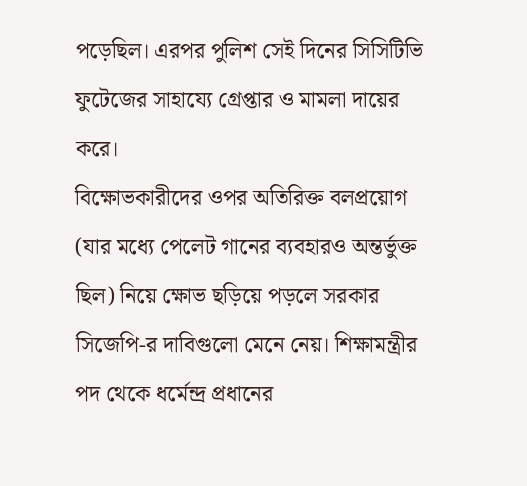পড়েছিল। এরপর পুলিশ সেই দিনের সিসিটিভি ফুটেজের সাহায্যে গ্রেপ্তার ও মামলা দায়ের করে।
বিক্ষোভকারীদের ওপর অতিরিক্ত বলপ্রয়োগ (যার মধ্যে পেলেট গানের ব্যবহারও অন্তর্ভুক্ত ছিল) নিয়ে ক্ষোভ ছড়িয়ে পড়লে সরকার সিজেপি-র দাবিগুলো মেনে নেয়। শিক্ষামন্ত্রীর পদ থেকে ধর্মেন্দ্র প্রধানের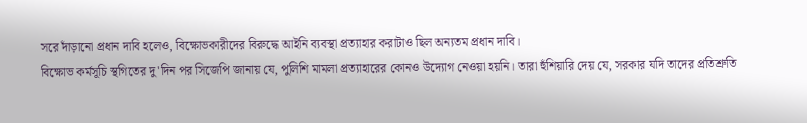সরে দাঁড়ানো প্রধান দাবি হলেও, বিক্ষোভকারীদের বিরুদ্ধে আইনি ব্যবস্থা প্রত্যাহার করাটাও ছিল অন্যতম প্রধান দাবি।
বিক্ষোভ কর্মসূচি স্থগিতের দু'দিন পর সিজেপি জানায় যে, পুলিশি মামলা প্রত্যাহারের কোনও উদ্যোগ নেওয়া হয়নি। তারা হুঁশিয়ারি দেয় যে, সরকার যদি তাদের প্রতিশ্রুতি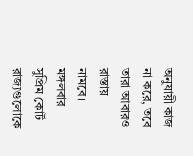অনুযায়ী কাজ না করে, তবে তারা আবারও রাস্তায় নামবে। মঙ্গলবার সুপ্রিম কোর্ট রাজ্যগুলোকে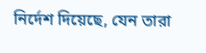নির্দেশ দিয়েছে, যেন তারা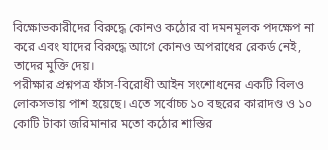বিক্ষোভকারীদের বিরুদ্ধে কোনও কঠোর বা দমনমূলক পদক্ষেপ না করে এবং যাদের বিরুদ্ধে আগে কোনও অপরাধের রেকর্ড নেই, তাদের মুক্তি দেয়।
পরীক্ষার প্রশ্নপত্র ফাঁস-বিরোধী আইন সংশোধনের একটি বিলও লোকসভায় পাশ হয়েছে। এতে সর্বোচ্চ ১০ বছরের কারাদণ্ড ও ১০ কোটি টাকা জরিমানার মতো কঠোর শাস্তির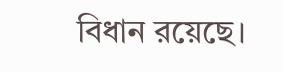বিধান রয়েছে।